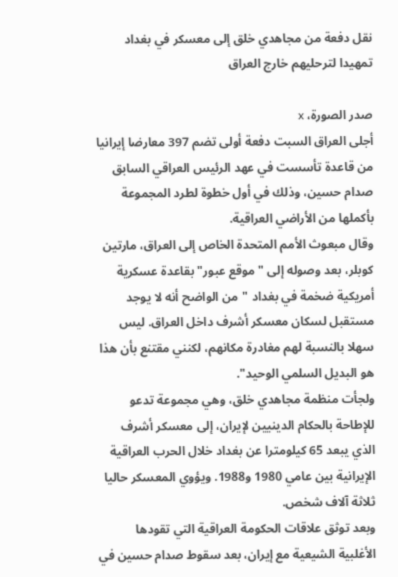نقل دفعة من مجاهدي خلق إلى معسكر في بغداد تمهيدا لترحليهم خارج العراق

صدر الصورة، x
أجلى العراق السبت دفعة أولى تضم 397 معارضا إيرانيا من قاعدة تأسست في عهد الرئيس العراقي السابق صدام حسين، وذلك في أول خطوة لطرد المجموعة بأكملها من الأراضي العراقية.
وقال مبعوث الأمم المتحدة الخاص إلى العراق، مارتين كوبلر، بعد وصوله إلى "موقع عبور" بقاعدة عسكرية أمريكية ضخمة في بغداد "من الواضح أنه لا يوجد مستقبل لسكان معسكر أشرف داخل العراق. ليس سهلا بالنسبة لهم مغادرة مكانهم، لكنني مقتنع بأن هذا هو البديل السلمي الوحيد".
ولجأت منظمة مجاهدي خلق، وهي مجموعة تدعو للإطاحة بالحكام الدينيين لإيران، إلى معسكر أشرف الذي يبعد 65 كيلومترا عن بغداد خلال الحرب العراقية الإيرانية بين عامي 1980 و1988. ويؤوي المعسكر حاليا ثلاثة آلاف شخص.
وبعد توثق علاقات الحكومة العراقية التي تقودها الأغلبية الشيعية مع إيران، بعد سقوط صدام حسين في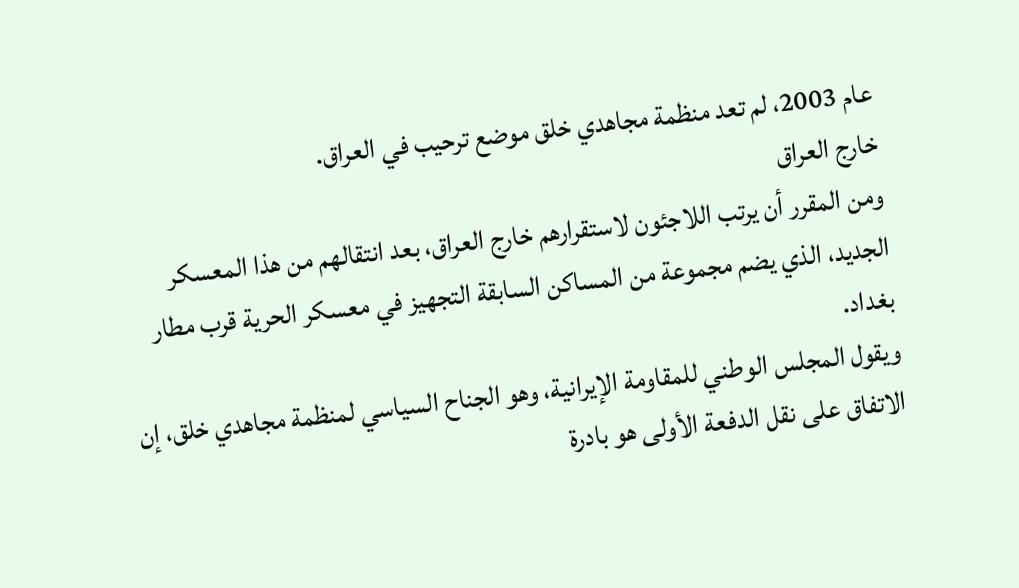عام 2003، لم تعد منظمة مجاهدي خلق موضع ترحيب في العراق.
خارج العراق
ومن المقرر أن يرتب اللاجئون لاستقرارهم خارج العراق، بعد انتقالهم من هذا المعسكر الجديد، الذي يضم مجموعة من المساكن السابقة التجهيز في معسكر الحرية قرب مطار بغداد.
ويقول المجلس الوطني للمقاومة الإيرانية، وهو الجناح السياسي لمنظمة مجاهدي خلق، إن الاتفاق على نقل الدفعة الأولى هو بادرة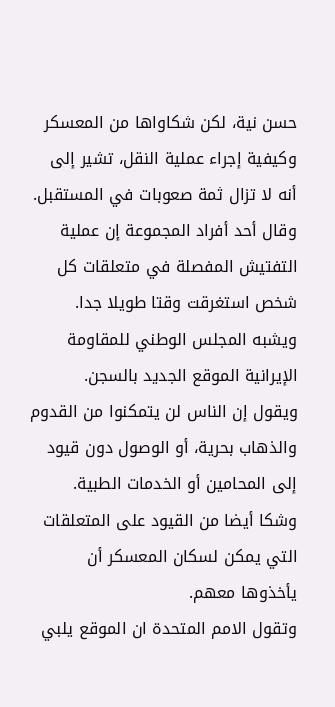حسن نية، لكن شكاواها من المعسكر وكيفية إجراء عملية النقل، تشير إلى أنه لا تزال ثمة صعوبات في المستقبل.
وقال أحد أفراد المجموعة إن عملية التفتيش المفصلة في متعلقات كل شخص استغرقت وقتا طويلا جدا. ويشبه المجلس الوطني للمقاومة الإيرانية الموقع الجديد بالسجن.
ويقول إن الناس لن يتمكنوا من القدوم والذهاب بحرية، أو الوصول دون قيود إلى المحامين أو الخدمات الطبية.
وشكا أيضا من القيود على المتعلقات التي يمكن لسكان المعسكر أن يأخذوها معهم.
وتقول الامم المتحدة ان الموقع يلبي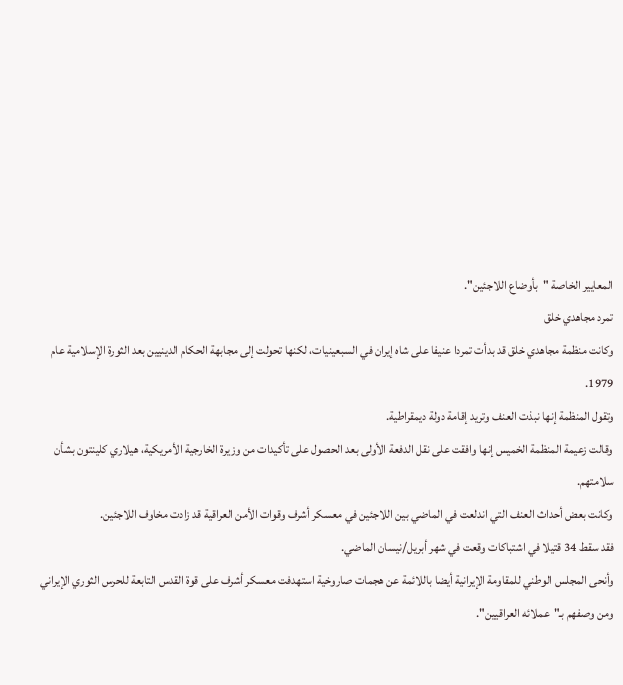المعايير الخاصة "بأوضاع اللاجئين".
تمرد مجاهدي خلق
وكانت منظمة مجاهدي خلق قد بدأت تمردا عنيفا على شاه إيران في السبعينيات، لكنها تحولت إلى مجابهة الحكام الدينيين بعد الثورة الإسلامية عام 1979.
وتقول المنظمة إنها نبذت العنف وتريد إقامة دولة ديمقراطية.
وقالت زعيمة المنظمة الخميس إنها وافقت على نقل الدفعة الأولى بعد الحصول على تأكيدات من وزيرة الخارجية الأمريكية، هيلاري كلينتون بشأن سلامتهم.
وكانت بعض أحداث العنف التي اندلعت في الماضي بين اللاجئين في معسكر أشرف وقوات الأمن العراقية قد زادت مخاوف اللاجئين.
فقد سقط 34 قتيلا في اشتباكات وقعت في شهر أبريل/نيسان الماضي.
وأنحى المجلس الوطني للمقاومة الإيرانية أيضا باللائمة عن هجمات صاروخية استهدفت معسكر أشرف على قوة القدس التابعة للحرس الثوري الإيراني ومن وصفهم بـ"عملائه العراقيين".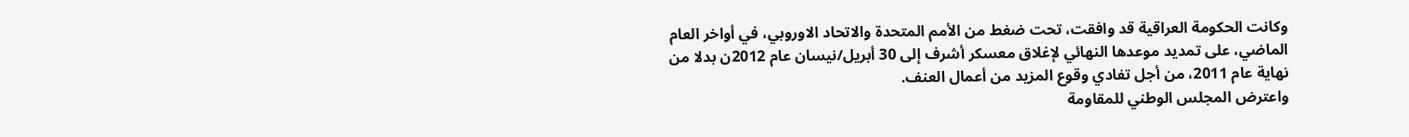وكانت الحكومة العراقية قد وافقت، تحت ضغط من الأمم المتحدة والاتحاد الاوروبي، في أواخر العام الماضي، على تمديد موعدها النهائي لإغلاق معسكر أشرف إلى 30 أبريل/نيسان عام 2012ن بدلا من نهاية عام 2011، من أجل تفادي وقوع المزيد من أعمال العنف.
واعترض المجلس الوطني للمقاومة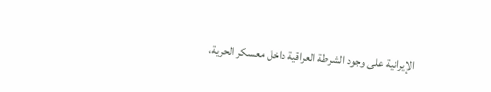الإيرانية على وجود الشرطة العراقية داخل معسكر الحرية،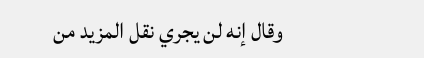وقال إنه لن يجري نقل المزيد من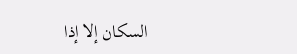السكان إلا إذا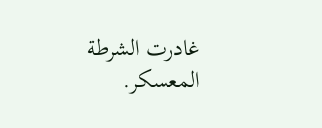غادرت الشرطة المعسكر.